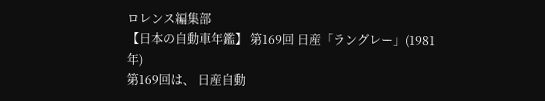ロレンス編集部
【日本の自動車年鑑】 第169回 日産「ラングレー」(1981年)
第169回は、 日産自動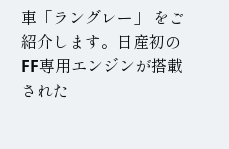車「ラングレー」 をご紹介します。日産初のFF専用エンジンが搭載された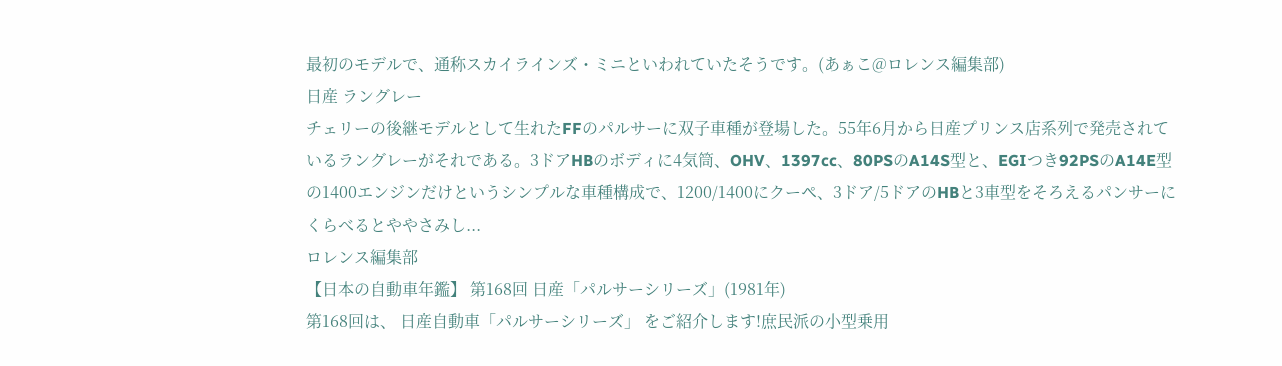最初のモデルで、通称スカイラインズ・ミニといわれていたそうです。(あぁこ@ロレンス編集部)
日産 ラングレー
チェリーの後継モデルとして生れたFFのパルサーに双子車種が登場した。55年6月から日産プリンス店系列で発売されているラングレーがそれである。3ドアHBのボディに4気筒、OHV、1397cc、80PSのA14S型と、EGIつき92PSのA14E型の1400エンジンだけというシンプルな車種構成で、1200/1400にクーペ、3ドア/5ドアのHBと3車型をそろえるパンサーにくらべるとややさみし...
ロレンス編集部
【日本の自動車年鑑】 第168回 日産「パルサーシリーズ」(1981年)
第168回は、 日産自動車「パルサーシリーズ」 をご紹介します!庶民派の小型乗用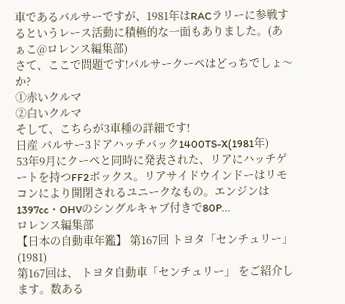車であるパルサーですが、1981年はRACラリーに参戦するというレース活動に積極的な一面もありました。(あぁこ@ロレンス編集部)
さて、ここで問題です!パルサークーペはどっちでしょ〜か?
①赤いクルマ
②白いクルマ
そして、こちらが3車種の詳細です!
日産 パルサー3ドアハッチバック1400TS-X(1981年)
53年9月にクーペと同時に発表された、リアにハッチゲートを持つFF2ボックス。リアサイドウインドーはリモコンにより開閉されるユニークなもの。エンジンは1397cc・OHVのシングルキャブ付きで80P...
ロレンス編集部
【日本の自動車年鑑】 第167回 トヨタ「センチュリー」(1981)
第167回は、 トヨタ自動車「センチュリー」 をご紹介します。数ある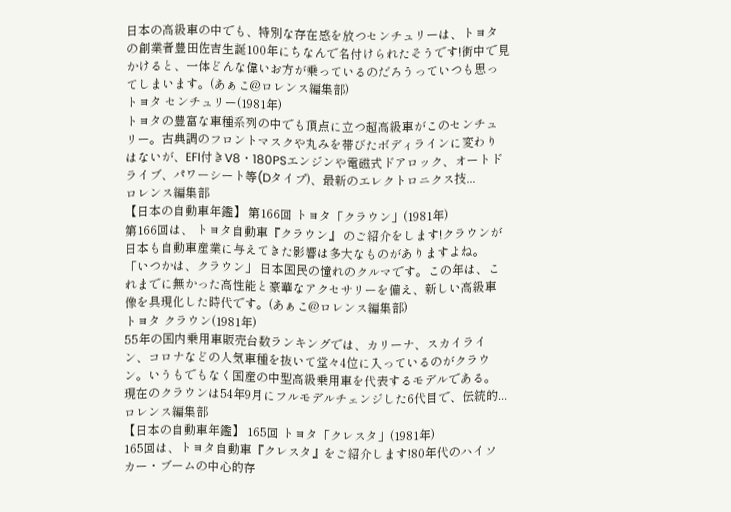日本の高級車の中でも、特別な存在感を放つセンチュリーは、トヨタの創業者豊田佐吉生誕100年にちなんで名付けられたそうです!街中で見かけると、一体どんな偉いお方が乗っているのだろうっていつも思ってしまいます。(あぁこ@ロレンス編集部)
トヨタ センチュリー(1981年)
トヨタの豊富な車種系列の中でも頂点に立つ超高級車がこのセンチュリー。古典調のフロントマスクや丸みを帯びたボディラインに変わりはないが、EFI付きV8・180PSエンジンや電磁式ドアロック、オートドライブ、パワーシート等(Dタイプ)、最新のエレクトロニクス技...
ロレンス編集部
【日本の自動車年鑑】 第166回 トヨタ「クラウン」(1981年)
第166回は、 トヨタ自動車『クラウン』 のご紹介をします!クラウンが日本も自動車産業に与えてきた影響は多大なものがありますよね。 「いつかは、クラウン」 日本国民の憧れのクルマです。この年は、これまでに無かった高性能と豪華なアクセサリーを備え、新しい高級車像を具現化した時代です。(あぁこ@ロレンス編集部)
トヨタ クラウン(1981年)
55年の国内乗用車販売台数ランキングでは、カリーナ、スカイライン、コロナなどの人気車種を抜いて堂々4位に入っているのがクラウン。いうもでもなく国産の中型高級乗用車を代表するモデルである。現在のクラウンは54年9月にフルモデルチェンジした6代目で、伝統的...
ロレンス編集部
【日本の自動車年鑑】 165回 トヨタ「クレスタ」(1981年)
165回は、トヨタ自動車『クレスタ』をご紹介します!80年代のハイソカー・ブームの中心的存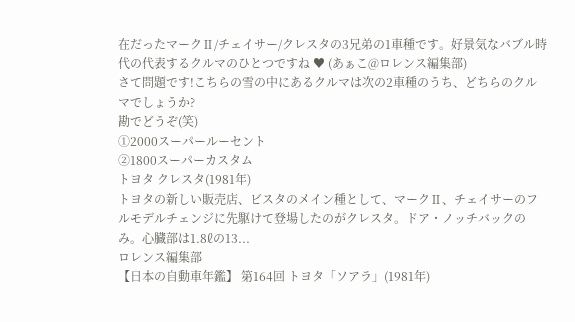在だったマークⅡ/チェイサー/クレスタの3兄弟の1車種です。好景気なバブル時代の代表するクルマのひとつですね ♥ (あぁこ@ロレンス編集部)
さて問題です!こちらの雪の中にあるクルマは次の2車種のうち、どちらのクルマでしょうか?
勘でどうぞ(笑)
①2000スーパールーセント
②1800スーパーカスタム
トヨタ クレスタ(1981年)
トヨタの新しい販売店、ビスタのメイン種として、マークⅡ、チェイサーのフルモデルチェンジに先駆けて登場したのがクレスタ。ドア・ノッチバックのみ。心臓部は1.8ℓの13...
ロレンス編集部
【日本の自動車年鑑】 第164回 トヨタ「ソアラ」(1981年)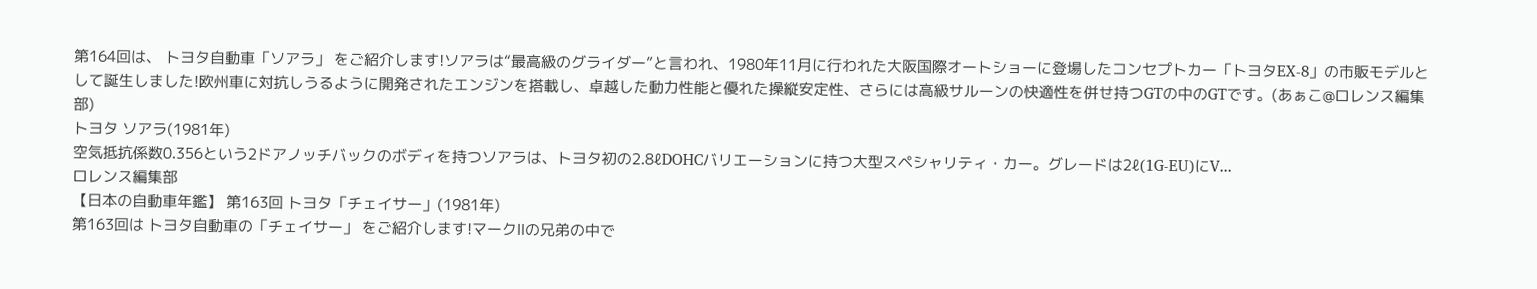第164回は、 トヨタ自動車「ソアラ」 をご紹介します!ソアラは“最高級のグライダー”と言われ、1980年11月に行われた大阪国際オートショーに登場したコンセプトカー「トヨタEX-8」の市販モデルとして誕生しました!欧州車に対抗しうるように開発されたエンジンを搭載し、卓越した動力性能と優れた操縦安定性、さらには高級サルーンの快適性を併せ持つGTの中のGTです。(あぁこ@ロレンス編集部)
トヨタ ソアラ(1981年)
空気抵抗係数0.356という2ドアノッチバックのボディを持つソアラは、トヨタ初の2.8ℓDOHCバリエーションに持つ大型スペシャリティ・カー。グレードは2ℓ(1G-EU)にV...
ロレンス編集部
【日本の自動車年鑑】 第163回 トヨタ「チェイサー」(1981年)
第163回は トヨタ自動車の「チェイサー」 をご紹介します!マークⅡの兄弟の中で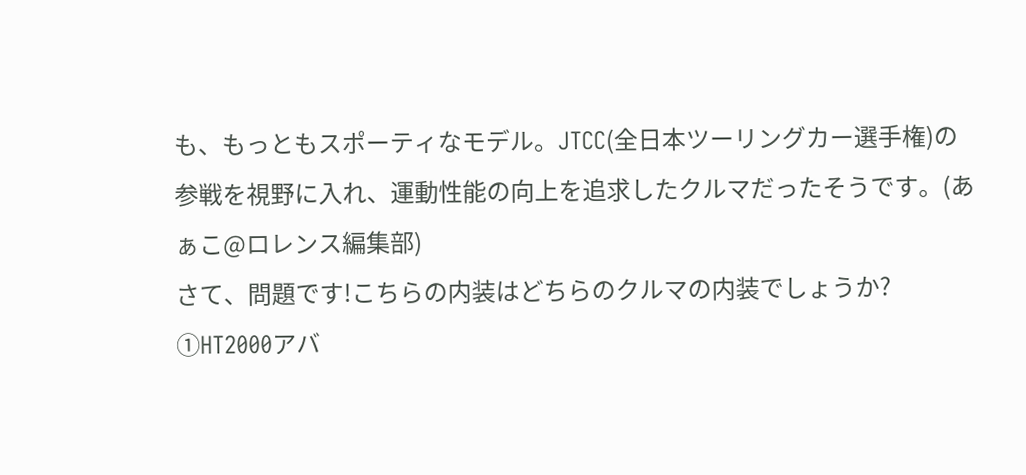も、もっともスポーティなモデル。JTCC(全日本ツーリングカー選手権)の参戦を視野に入れ、運動性能の向上を追求したクルマだったそうです。(あぁこ@ロレンス編集部)
さて、問題です!こちらの内装はどちらのクルマの内装でしょうか?
①HT2000アバ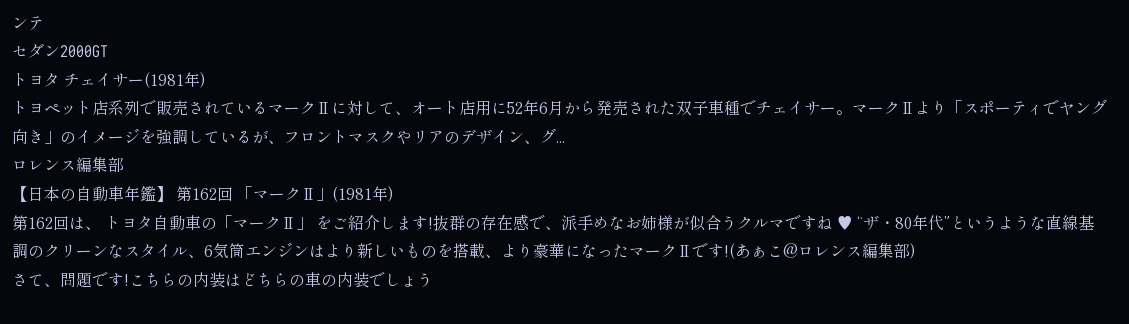ンテ
セダン2000GT
トヨタ チェイサー(1981年)
トヨペット店系列で販売されているマークⅡに対して、オート店用に52年6月から発売された双子車種でチェイサー。マークⅡより「スポーティでヤング向き」のイメージを強調しているが、フロントマスクやリアのデザイン、グ...
ロレンス編集部
【日本の自動車年鑑】 第162回 「マークⅡ」(1981年)
第162回は、 トヨタ自動車の「マークⅡ」 をご紹介します!抜群の存在感で、派手めなお姉様が似合うクルマですね ♥ “ザ・80年代”というような直線基調のクリーンなスタイル、6気筒エンジンはより新しいものを搭載、より豪華になったマークⅡです!(あぁこ@ロレンス編集部)
さて、問題です!こちらの内装はどちらの車の内装でしょう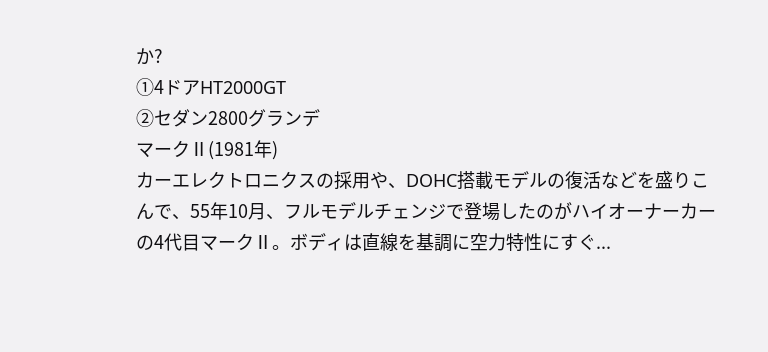か?
①4ドアHT2000GT
②セダン2800グランデ
マークⅡ(1981年)
カーエレクトロニクスの採用や、DOHC搭載モデルの復活などを盛りこんで、55年10月、フルモデルチェンジで登場したのがハイオーナーカーの4代目マークⅡ。ボディは直線を基調に空力特性にすぐ...